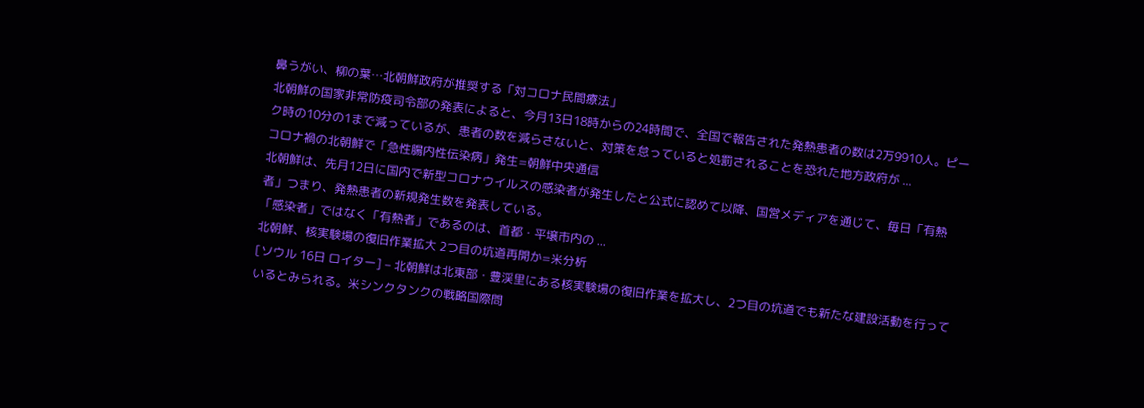鼻うがい、柳の葉…北朝鮮政府が推奨する「対コロナ民間療法」
北朝鮮の国家非常防疫司令部の発表によると、今月13日18時からの24時間で、全国で報告された発熱患者の数は2万9910人。ピーク時の10分の1まで減っているが、患者の数を減らさないと、対策を怠っていると処罰されることを恐れた地方政府が ...
コロナ禍の北朝鮮で「急性腸内性伝染病」発生=朝鮮中央通信
北朝鮮は、先月12日に国内で新型コロナウイルスの感染者が発生したと公式に認めて以降、国営メディアを通じて、毎日「有熱者」つまり、発熱患者の新規発生数を発表している。
「感染者」ではなく「有熱者」であるのは、首都・平壌市内の ...
北朝鮮、核実験場の復旧作業拡大 2つ目の坑道再開か=米分析
[ソウル 16日 ロイター] – 北朝鮮は北東部・豊渓里にある核実験場の復旧作業を拡大し、2つ目の坑道でも新たな建設活動を行っているとみられる。米シンクタンクの戦略国際問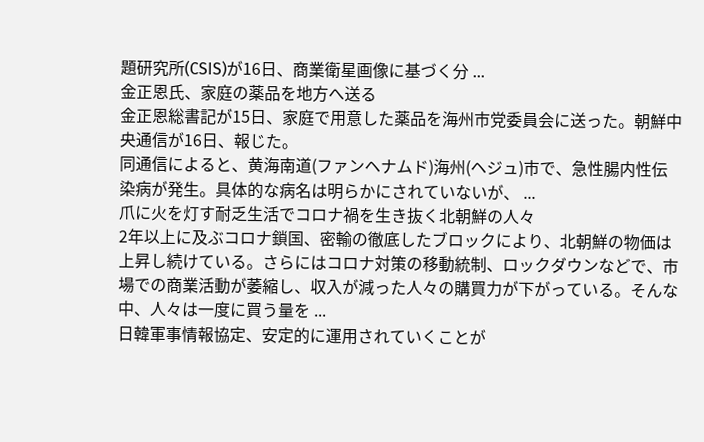題研究所(CSIS)が16日、商業衛星画像に基づく分 ...
金正恩氏、家庭の薬品を地方へ送る
金正恩総書記が15日、家庭で用意した薬品を海州市党委員会に送った。朝鮮中央通信が16日、報じた。
同通信によると、黄海南道(ファンヘナムド)海州(ヘジュ)市で、急性腸内性伝染病が発生。具体的な病名は明らかにされていないが、 ...
爪に火を灯す耐乏生活でコロナ禍を生き抜く北朝鮮の人々
2年以上に及ぶコロナ鎖国、密輸の徹底したブロックにより、北朝鮮の物価は上昇し続けている。さらにはコロナ対策の移動統制、ロックダウンなどで、市場での商業活動が萎縮し、収入が減った人々の購買力が下がっている。そんな中、人々は一度に買う量を ...
日韓軍事情報協定、安定的に運用されていくことが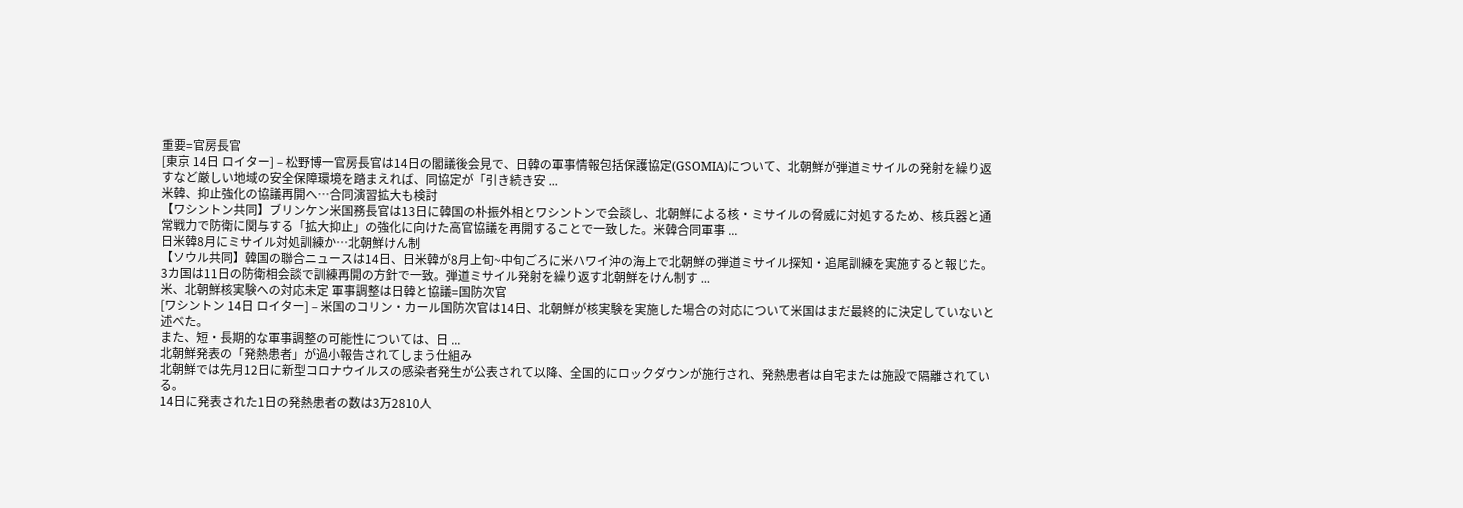重要=官房長官
[東京 14日 ロイター] – 松野博一官房長官は14日の閣議後会見で、日韓の軍事情報包括保護協定(GSOMIA)について、北朝鮮が弾道ミサイルの発射を繰り返すなど厳しい地域の安全保障環境を踏まえれば、同協定が「引き続き安 ...
米韓、抑止強化の協議再開へ…合同演習拡大も検討
【ワシントン共同】ブリンケン米国務長官は13日に韓国の朴振外相とワシントンで会談し、北朝鮮による核・ミサイルの脅威に対処するため、核兵器と通常戦力で防衛に関与する「拡大抑止」の強化に向けた高官協議を再開することで一致した。米韓合同軍事 ...
日米韓8月にミサイル対処訓練か…北朝鮮けん制
【ソウル共同】韓国の聯合ニュースは14日、日米韓が8月上旬~中旬ごろに米ハワイ沖の海上で北朝鮮の弾道ミサイル探知・追尾訓練を実施すると報じた。3カ国は11日の防衛相会談で訓練再開の方針で一致。弾道ミサイル発射を繰り返す北朝鮮をけん制す ...
米、北朝鮮核実験への対応未定 軍事調整は日韓と協議=国防次官
[ワシントン 14日 ロイター] – 米国のコリン・カール国防次官は14日、北朝鮮が核実験を実施した場合の対応について米国はまだ最終的に決定していないと述べた。
また、短・長期的な軍事調整の可能性については、日 ...
北朝鮮発表の「発熱患者」が過小報告されてしまう仕組み
北朝鮮では先月12日に新型コロナウイルスの感染者発生が公表されて以降、全国的にロックダウンが施行され、発熱患者は自宅または施設で隔離されている。
14日に発表された1日の発熱患者の数は3万2810人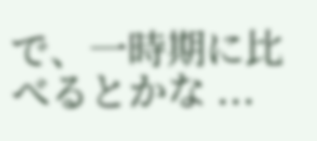で、一時期に比べるとかな ...